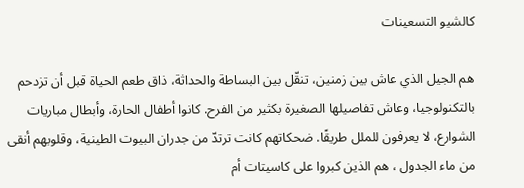كالشيو التسعينات

هم الجيل الذي عاش بين زمنين، تنقّل بين البساطة والحداثة، ذاق طعم الحياة قبل أن تزدحم بالتكنولوجيا، وعاش تفاصيلها الصغيرة بكثير من الفرح. كانوا أطفال الحارة، وأبطال مباريات الشوارع، لا يعرفون للملل طريقًا. ضحكاتهم كانت ترتدّ من جدران البيوت الطينية، وقلوبهم أنقى من ماء الجدول ، هم الذين كبروا على كاسيتات أم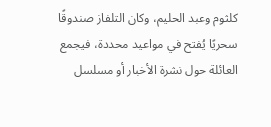كلثوم وعبد الحليم، وكان التلفاز صندوقًا سحريًا يُفتح في مواعيد محددة، فيجمع العائلة حول نشرة الأخبار أو مسلسل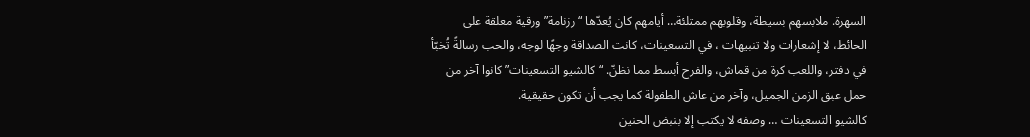السهرة. ملابسهم بسيطة، وقلوبهم ممتلئة… أيامهم كان يُعدّها “رزنامة” ورقية معلقة على الحائط، لا إشعارات ولا تنبيهات ، في التسعينات، كانت الصداقة وجهًا لوجه، والحب رسالةً تُخبّأ في دفتر، واللعب كرة من قماش، والفرح أبسط مما نظنّ. “كالشيو التسعينات” كانوا آخر من حمل عبق الزمن الجميل، وآخر من عاش الطفولة كما يجب أن تكون حقيقية.
كالشيو التسعينات … وصفه لا يكتب إلا بنبض الحنين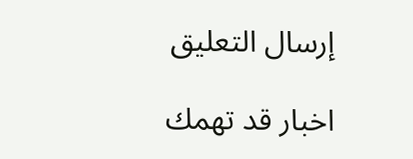إرسال التعليق

اخبار قد تهمك